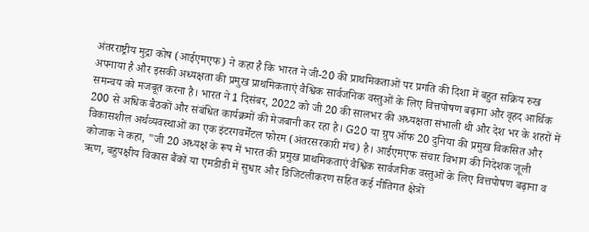अंतरराष्ट्रीय मुद्रा कोष (आईएमएफ) ने कहा है कि भारत ने जी-20 की प्राथमिकताओं पर प्रगति की दिशा में बहुत सक्रिय रुख अपनाया है और इसकी अध्यक्षता की प्रमुख प्राथमिकताएं वैश्विक सार्वजनिक वस्तुओं के लिए वित्तपोषण बढ़ाना और वृहद आर्थिक समन्वय को मजबूत करना है। भारत ने 1 दिसंबर, 2022 को जी 20 की सालभर की अध्यक्षता संभाली थी और देश भर के शहरों में 200 से अधिक बैठकों और संबंधित कार्यक्रमों की मेजबानी कर रहा है। G20 या ग्रुप ऑफ 20 दुनिया की प्रमुख विकसित और विकासशील अर्थव्यवस्थाओं का एक इंटरगवर्मेंटल फोरम (अंतरसरकारी मंच) है। आईएमएफ संचार विभाग की निदेशक जूली कोजाक ने कहा, "जी 20 अध्यक्ष के रूप में भारत की प्रमुख प्राथमिकताएं वैश्विक सार्वजनिक वस्तुओं के लिए वित्तपोषण बढ़ाना व ऋण, बहुपक्षीय विकास बैंकों या एमडीडी में सुधार और डिजिटलीकरण सहित कई नीतिगत क्षेत्रों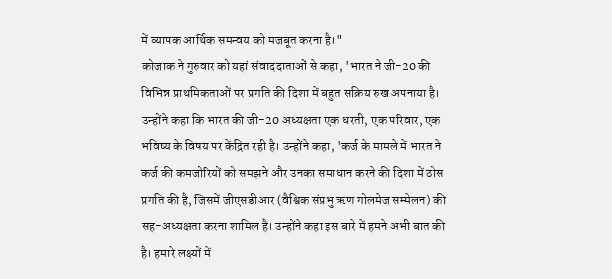में व्यापक आर्थिक समन्वय को मजबूत करना है।"
कोजाक ने गुरुवार को यहां संवाददाताओं से कहा, 'भारत ने जी-20 की विभिन्न प्राथमिकताओं पर प्रगति की दिशा में बहुत सक्रिय रुख अपनाया है। उन्होंने कहा कि भारत की जी-20 अध्यक्षता एक धरती, एक परिवार, एक भविष्य के विषय पर केंद्रित रही है। उन्होंने कहा, 'कर्ज के मामले में भारत ने कर्ज की कमजोरियों को समझने और उनका समाधान करने की दिशा में ठोस प्रगति की है, जिसमें जीएसडीआर (वैश्विक संप्रभु ऋण गोलमेज सम्मेलन) की सह-अध्यक्षता करना शामिल है। उन्होंने कहा इस बारे में हमने अभी बात की है। हमारे लक्ष्यों में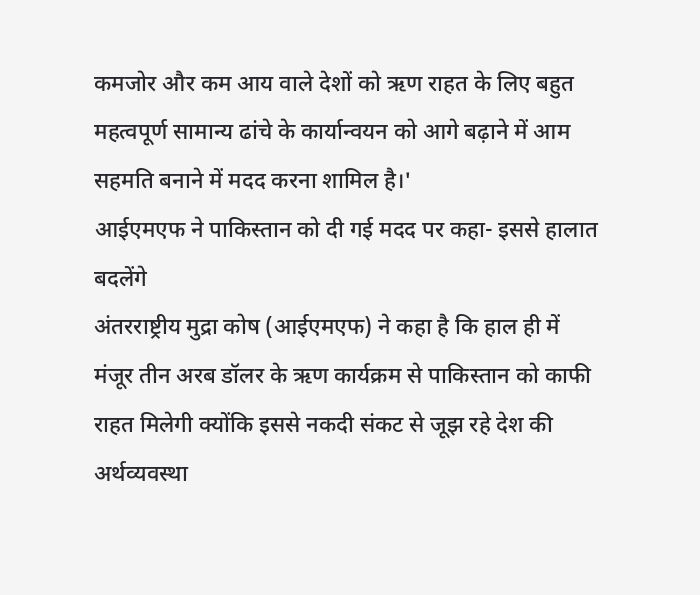कमजोर और कम आय वाले देशों को ऋण राहत के लिए बहुत महत्वपूर्ण सामान्य ढांचे के कार्यान्वयन को आगे बढ़ाने में आम सहमति बनाने में मदद करना शामिल है।'
आईएमएफ ने पाकिस्तान को दी गई मदद पर कहा- इससे हालात बदलेंगे
अंतरराष्ट्रीय मुद्रा कोष (आईएमएफ) ने कहा है कि हाल ही में मंजूर तीन अरब डॉलर के ऋण कार्यक्रम से पाकिस्तान को काफी राहत मिलेगी क्योंकि इससे नकदी संकट से जूझ रहे देश की अर्थव्यवस्था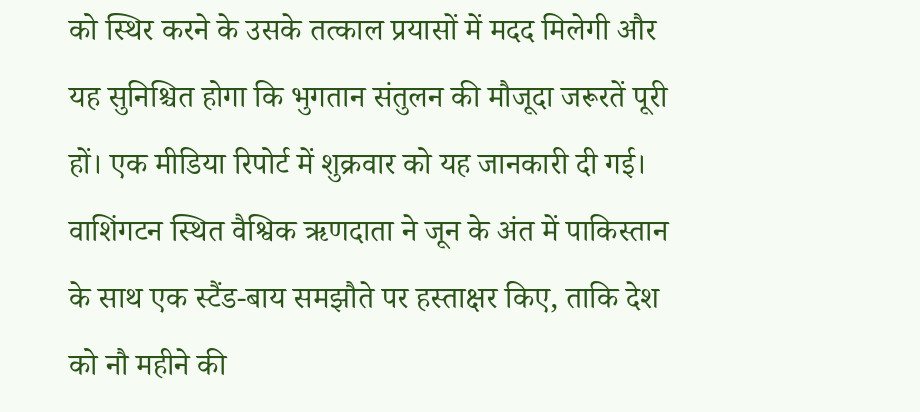को स्थिर करने के उसके तत्काल प्रयासों में मदद मिलेगी और यह सुनिश्चित होगा कि भुगतान संतुलन की मौजूदा जरूरतें पूरी हों। एक मीडिया रिपोर्ट में शुक्रवार को यह जानकारी दी गई। वाशिंगटन स्थित वैश्विक ऋणदाता ने जून के अंत में पाकिस्तान के साथ एक स्टैंड-बाय समझौते पर हस्ताक्षर किए, ताकि देश को नौ महीने की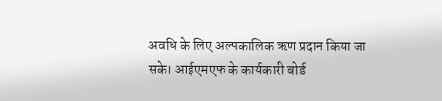अवधि के लिए अल्पकालिक ऋण प्रदान किया जा सके। आईएमएफ के कार्यकारी बोर्ड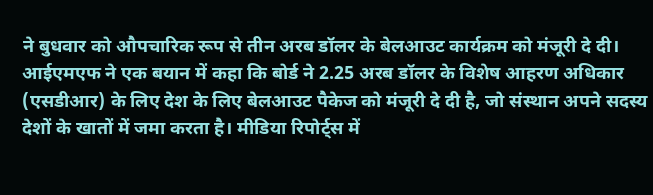ने बुधवार को औपचारिक रूप से तीन अरब डॉलर के बेलआउट कार्यक्रम को मंजूरी दे दी।
आईएमएफ ने एक बयान में कहा कि बोर्ड ने 2.25 अरब डॉलर के विशेष आहरण अधिकार (एसडीआर) के लिए देश के लिए बेलआउट पैकेज को मंजूरी दे दी है, जो संस्थान अपने सदस्य देशों के खातों में जमा करता है। मीडिया रिपोर्ट्स में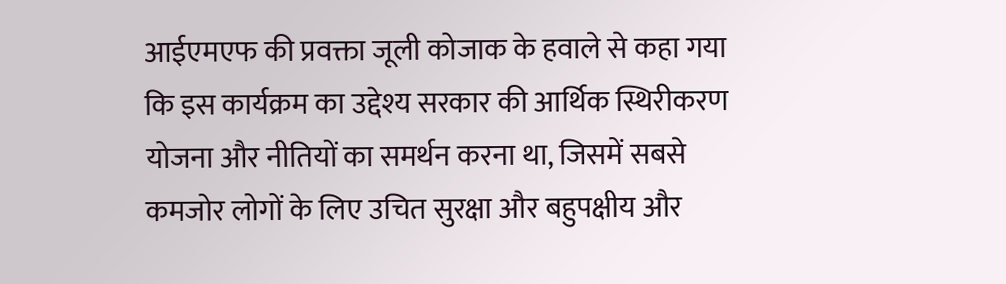आईएमएफ की प्रवक्ता जूली कोजाक के हवाले से कहा गया कि इस कार्यक्रम का उद्देश्य सरकार की आर्थिक स्थिरीकरण योजना और नीतियों का समर्थन करना था, जिसमें सबसे कमजोर लोगों के लिए उचित सुरक्षा और बहुपक्षीय और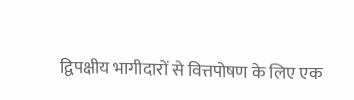द्विपक्षीय भागीदारों से वित्तपोषण के लिए एक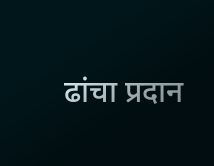ढांचा प्रदान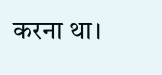करना था।